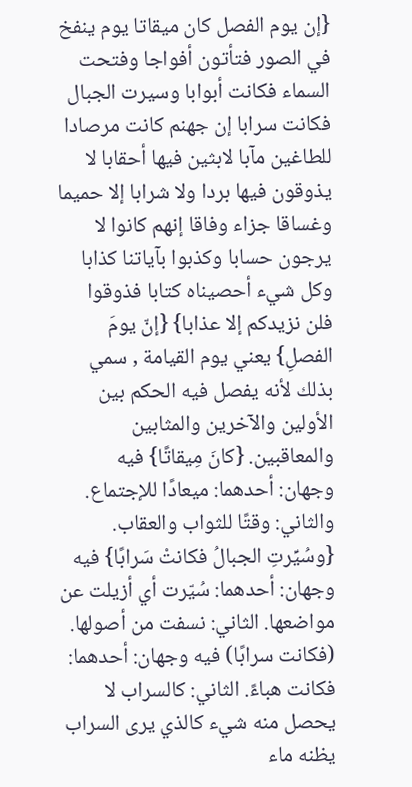{إن يوم الفصل كان ميقاتا يوم ينفخ في الصور فتأتون أفواجا وفتحت السماء فكانت أبوابا وسيرت الجبال فكانت سرابا إن جهنم كانت مرصادا للطاغين مآبا لابثين فيها أحقابا لا يذوقون فيها بردا ولا شرابا إلا حميما وغساقا جزاء وفاقا إنهم كانوا لا يرجون حسابا وكذبوا بآياتنا كذابا وكل شيء أحصيناه كتابا فذوقوا فلن نزيدكم إلا عذابا} {إنّ يومَ الفصلِ} يعني يوم القيامة , سمي بذلك لأنه يفصل فيه الحكم بين الأولين والآخرين والمثابين والمعاقبين. {كانَ مِيقاتًا} فيه وجهان: أحدهما: ميعادًا للإجتماع. والثاني: وقتًا للثواب والعقاب. {وسُيِّرتِ الجبالُ فكانتْ سَرابًا} فيه وجهان: أحدهما: سُيّرت أي أزيلت عن مواضعها. الثاني: نسفت من أصولها. (فكانت سرابًا) فيه وجهان: أحدهما: فكانت هباءً. الثاني: كالسراب لا يحصل منه شيء كالذي يرى السراب يظنه ماء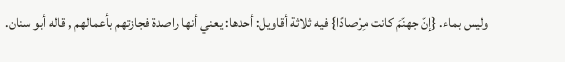وليس بماء. {إنّ جهنّمَ كانت مِرْصادًا} فيه ثلاثة أقاويل: أحدها: يعني أنها راصدة فجازتهم بأعمالهم , قاله أبو سنان.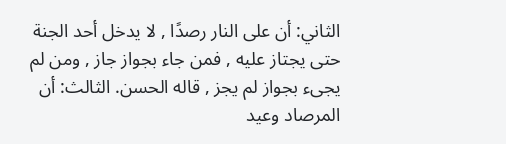الثاني: أن على النار رصدًا , لا يدخل أحد الجنة حتى يجتاز عليه , فمن جاء بجواز جاز , ومن لم يجىء بجواز لم يجز , قاله الحسن. الثالث: أن المرصاد وعيد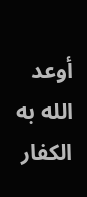أوعد الله به الكفار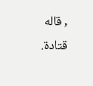, قاله قتادة.